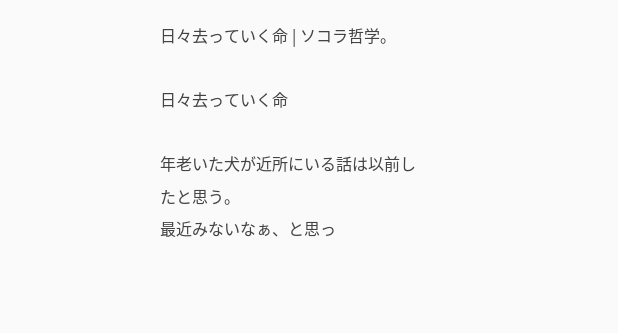日々去っていく命 | ソコラ哲学。

日々去っていく命

年老いた犬が近所にいる話は以前したと思う。
最近みないなぁ、と思っ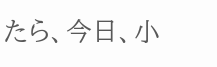たら、今日、小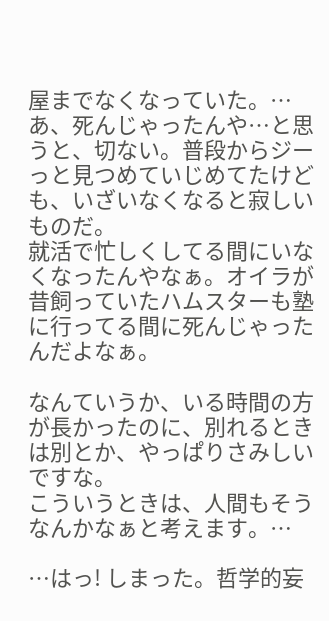屋までなくなっていた。…あ、死んじゃったんや…と思うと、切ない。普段からジーっと見つめていじめてたけども、いざいなくなると寂しいものだ。
就活で忙しくしてる間にいなくなったんやなぁ。オイラが昔飼っていたハムスターも塾に行ってる間に死んじゃったんだよなぁ。

なんていうか、いる時間の方が長かったのに、別れるときは別とか、やっぱりさみしいですな。
こういうときは、人間もそうなんかなぁと考えます。…

…はっ! しまった。哲学的妄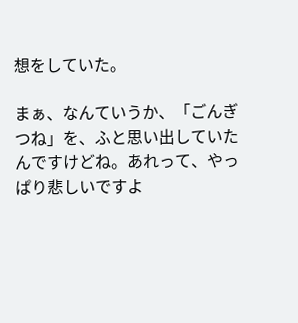想をしていた。

まぁ、なんていうか、「ごんぎつね」を、ふと思い出していたんですけどね。あれって、やっぱり悲しいですよ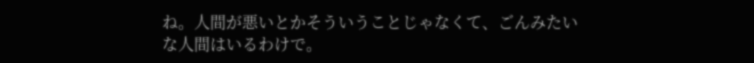ね。人間が悪いとかそういうことじゃなくて、ごんみたいな人間はいるわけで。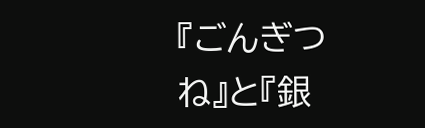『ごんぎつね』と『銀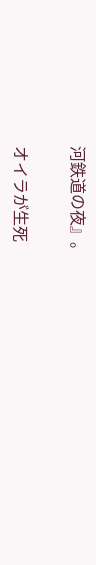河鉄道の夜』。

オイラが生死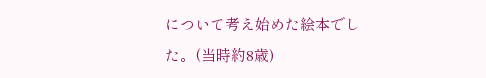について考え始めた絵本でした。(当時約8歳)